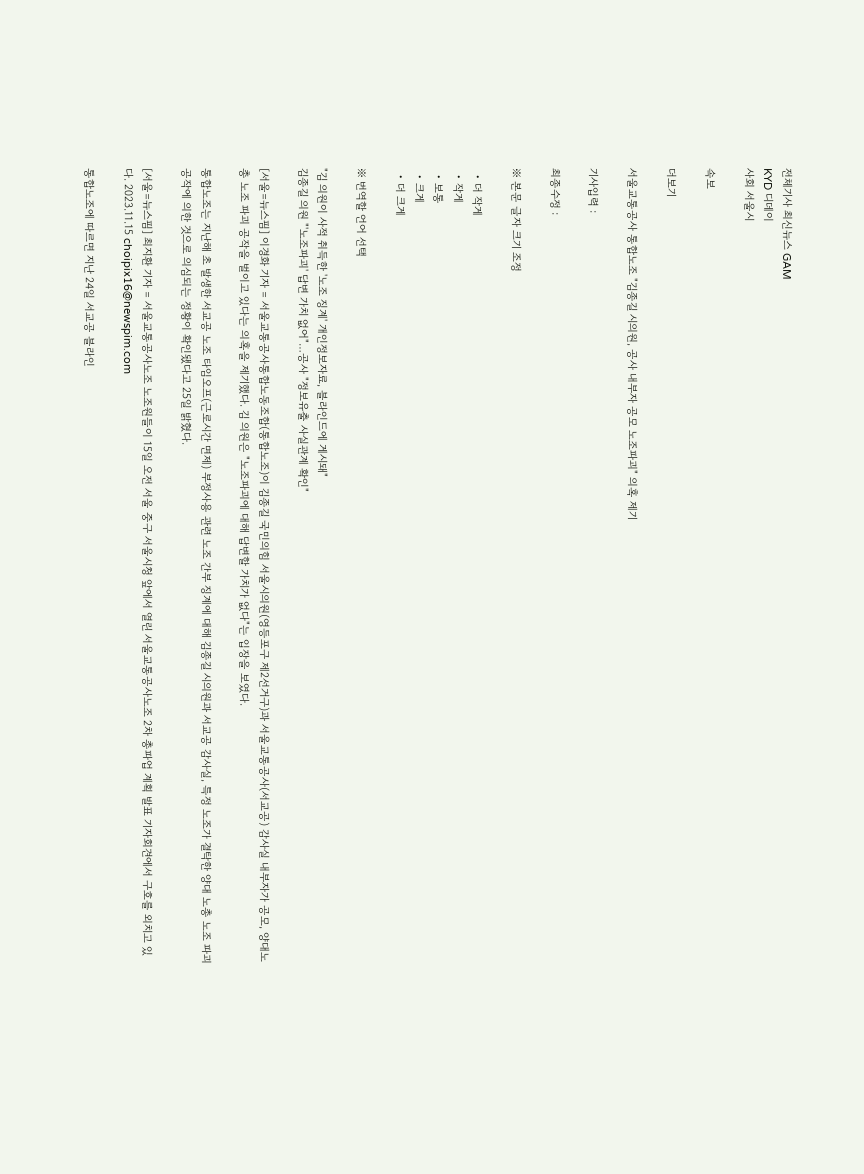전체기사 최신뉴스 GAM
KYD 디데이
사회 서울시

속보

더보기

서울교통공사 통합노조 "김종길 시의원, 공사 내부자 공모 노조파괴" 의혹 제기

기사입력 :

최종수정 :

※ 본문 글자 크기 조정

  • 더 작게
  • 작게
  • 보통
  • 크게
  • 더 크게

※ 번역할 언어 선택

"김 의원이 사적 취득한 '노조 징계' 개인정보자료, 블라인드에 게시돼"
김종길 의원 "'노조파괴' 답변 가치 없어"…공사 "정보유출 사실관계 확인"

[서울=뉴스핌] 이경화 기자 = 서울교통공사통합노동조합(통합노조)이 김종길 국민의힘 서울시의원(영등포구 제2선거구)과 서울교통공사(서교공) 감사실 내부자가 공모, 양대노총 노조 파괴 공작을 벌이고 있다는 의혹을 제기했다. 김 의원은 "노조파괴에 대해 답변할 가치가 없다"는 입장을 보였다.

통합노조는 지난해 초 발생한 서교공 노조 타임오프(근로시간 면제) 부정사용 관련 노조 간부 징계에 대해 김종길 시의원과 서교공 감사실, 특정 노조가 결탁한 양대 노총 노조 파괴 공작에 의한 것으로 의심되는 정황이 확인됐다고 25일 밝혔다.

[서울=뉴스핌] 최지환 기자 = 서울교통공사노조 노조원들이 15일 오전 서울 중구 서울시청 앞에서 열린 서울교통공사노조 2차 총파업 계획 발표 기자회견에서 구호를 외치고 있다. 2023.11.15 choipix16@newspim.com

통합노조에 따르면 지난 24일 서교공 블라인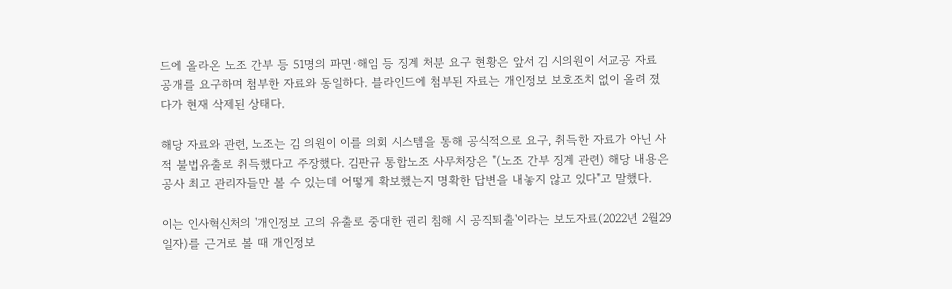드에 올라온 노조 간부 등 51명의 파면·해임 등 징계 처분 요구 현황은 앞서 김 시의원이 서교공 자료 공개를 요구하며 첨부한 자료와 동일하다. 블라인드에 첨부된 자료는 개인정보 보호조치 없이 올려 졌다가 현재 삭제된 상태다.

해당 자료와 관련, 노조는 김 의원이 이를 의회 시스템을 통해 공식적으로 요구, 취득한 자료가 아닌 사적 불법유출로 취득했다고 주장했다. 김판규 통합노조 사무처장은 "(노조 간부 징계 관련) 해당 내용은 공사 최고 관리자들만 볼 수 있는데 어떻게 확보했는지 명확한 답변을 내놓지 않고 있다"고 말했다.

이는 인사혁신처의 '개인정보 고의 유출로 중대한 권리 침해 시 공직퇴출'이라는 보도자료(2022년 2월29일자)를 근거로 볼 때 개인정보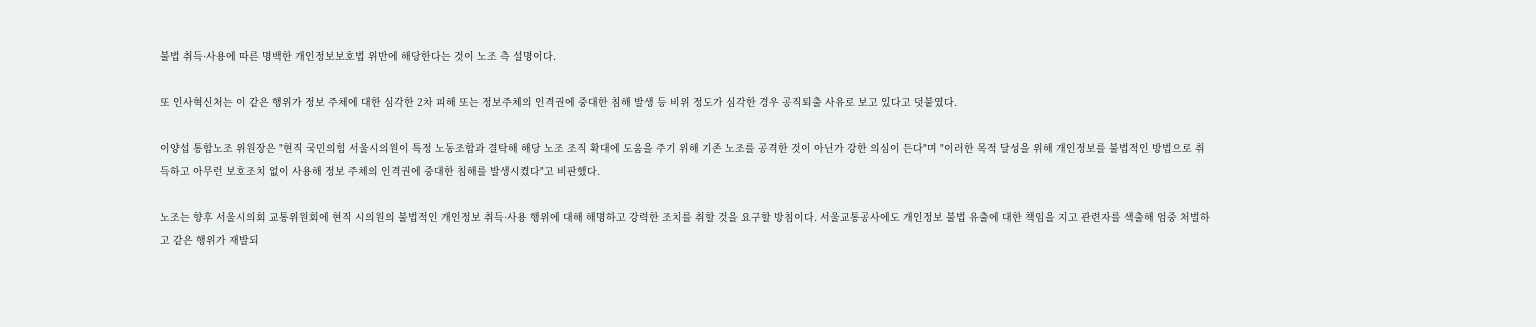불법 취득·사용에 따른 명백한 개인정보보호법 위반에 해당한다는 것이 노조 측 설명이다.

또 인사혁신처는 이 같은 행위가 정보 주체에 대한 심각한 2차 피해 또는 정보주체의 인격권에 중대한 침해 발생 등 비위 정도가 심각한 경우 공직퇴출 사유로 보고 있다고 덧붙였다.

이양섭 통합노조 위원장은 "현직 국민의힘 서울시의원이 특정 노동조합과 결탁해 해당 노조 조직 확대에 도움을 주기 위해 기존 노조를 공격한 것이 아닌가 강한 의심이 든다"며 "이러한 목적 달성을 위해 개인정보를 불법적인 방법으로 취득하고 아무런 보호조치 없이 사용해 정보 주체의 인격권에 중대한 침해를 발생시켰다"고 비판했다.

노조는 향후 서울시의회 교통위원회에 현직 시의원의 불법적인 개인정보 취득·사용 행위에 대해 해명하고 강력한 조치를 취할 것을 요구할 방침이다. 서울교통공사에도 개인정보 불법 유출에 대한 책임을 지고 관련자를 색출해 엄중 처벌하고 같은 행위가 재발되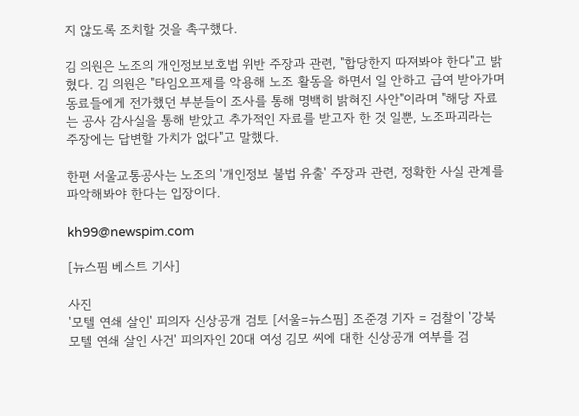지 않도록 조치할 것을 촉구했다.

김 의원은 노조의 개인정보보호법 위반 주장과 관련, "합당한지 따져봐야 한다"고 밝혔다. 김 의원은 "타임오프제를 악용해 노조 활동을 하면서 일 안하고 급여 받아가며 동료들에게 전가했던 부분들이 조사를 통해 명백히 밝혀진 사안"이라며 "해당 자료는 공사 감사실을 통해 받았고 추가적인 자료를 받고자 한 것 일뿐, 노조파괴라는 주장에는 답변할 가치가 없다"고 말했다.

한편 서울교통공사는 노조의 '개인정보 불법 유출' 주장과 관련, 정확한 사실 관계를 파악해봐야 한다는 입장이다.

kh99@newspim.com

[뉴스핌 베스트 기사]

사진
'모텔 연쇄 살인' 피의자 신상공개 검토 [서울=뉴스핌] 조준경 기자 = 검찰이 '강북 모텔 연쇄 살인 사건' 피의자인 20대 여성 김모 씨에 대한 신상공개 여부를 검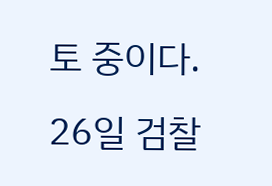토 중이다. 26일 검찰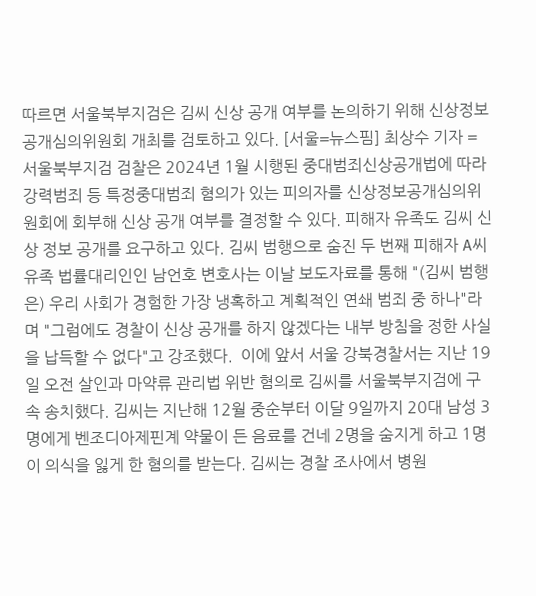따르면 서울북부지검은 김씨 신상 공개 여부를 논의하기 위해 신상정보공개심의위원회 개최를 검토하고 있다. [서울=뉴스핌] 최상수 기자 = 서울북부지검 검찰은 2024년 1월 시행된 중대범죄신상공개법에 따라 강력범죄 등 특정중대범죄 혐의가 있는 피의자를 신상정보공개심의위원회에 회부해 신상 공개 여부를 결정할 수 있다. 피해자 유족도 김씨 신상 정보 공개를 요구하고 있다. 김씨 범행으로 숨진 두 번째 피해자 A씨 유족 법률대리인인 남언호 변호사는 이날 보도자료를 통해 "(김씨 범행은) 우리 사회가 경험한 가장 냉혹하고 계획적인 연쇄 범죄 중 하나"라며 "그럼에도 경찰이 신상 공개를 하지 않겠다는 내부 방침을 정한 사실을 납득할 수 없다"고 강조했다.  이에 앞서 서울 강북경찰서는 지난 19일 오전 살인과 마약류 관리법 위반 혐의로 김씨를 서울북부지검에 구속 송치했다. 김씨는 지난해 12월 중순부터 이달 9일까지 20대 남성 3명에게 벤조디아제핀계 약물이 든 음료를 건네 2명을 숨지게 하고 1명이 의식을 잃게 한 혐의를 받는다. 김씨는 경찰 조사에서 병원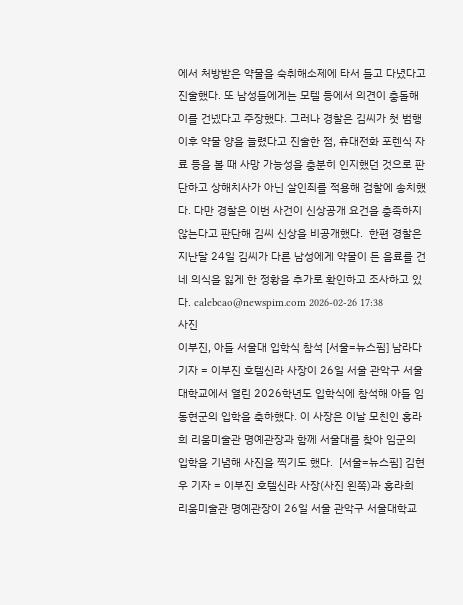에서 처방받은 약물을 숙취해소제에 타서 들고 다녔다고 진술했다. 또 남성들에게는 모텔 등에서 의견이 충돌해 이를 건넸다고 주장했다. 그러나 경찰은 김씨가 첫 범행 이후 약물 양을 늘렸다고 진술한 점, 휴대전화 포렌식 자료 등을 볼 때 사망 가능성을 충분히 인지했던 것으로 판단하고 상해치사가 아닌 살인죄를 적용해 검찰에 송치했다. 다만 경찰은 이번 사건이 신상공개 요건을 충족하지 않는다고 판단해 김씨 신상을 비공개했다.  한편 경찰은 지난달 24일 김씨가 다른 남성에게 약물이 든 음료를 건네 의식을 잃게 한 정황을 추가로 확인하고 조사하고 있다. calebcao@newspim.com 2026-02-26 17:38
사진
이부진, 아들 서울대 입학식 참석 [서울=뉴스핌] 남라다 기자 = 이부진 호텔신라 사장이 26일 서울 관악구 서울대학교에서 열린 2026학년도 입학식에 참석해 아들 임동현군의 입학을 축하했다. 이 사장은 이날 모친인 홍라희 리움미술관 명예관장과 함께 서울대를 찾아 임군의 입학을 기념해 사진을 찍기도 했다.  [서울=뉴스핌] 김현우 기자 = 이부진 호텔신라 사장(사진 왼쪽)과 홍라희 리움미술관 명예관장이 26일 서울 관악구 서울대학교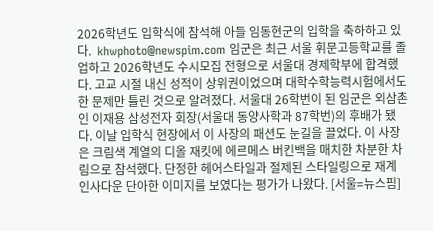2026학년도 입학식에 참석해 아들 임동현군의 입학을 축하하고 있다.  khwphoto@newspim.com 임군은 최근 서울 휘문고등학교를 졸업하고 2026학년도 수시모집 전형으로 서울대 경제학부에 합격했다. 고교 시절 내신 성적이 상위권이었으며 대학수학능력시험에서도 한 문제만 틀린 것으로 알려졌다. 서울대 26학번이 된 임군은 외삼촌인 이재용 삼성전자 회장(서울대 동양사학과 87학번)의 후배가 됐다. 이날 입학식 현장에서 이 사장의 패션도 눈길을 끌었다. 이 사장은 크림색 계열의 디올 재킷에 에르메스 버킨백을 매치한 차분한 차림으로 참석했다. 단정한 헤어스타일과 절제된 스타일링으로 재계 인사다운 단아한 이미지를 보였다는 평가가 나왔다. [서울=뉴스핌]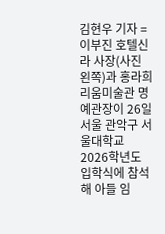김현우 기자 = 이부진 호텔신라 사장(사진 왼쪽)과 홍라희 리움미술관 명예관장이 26일 서울 관악구 서울대학교 2026학년도 입학식에 참석해 아들 임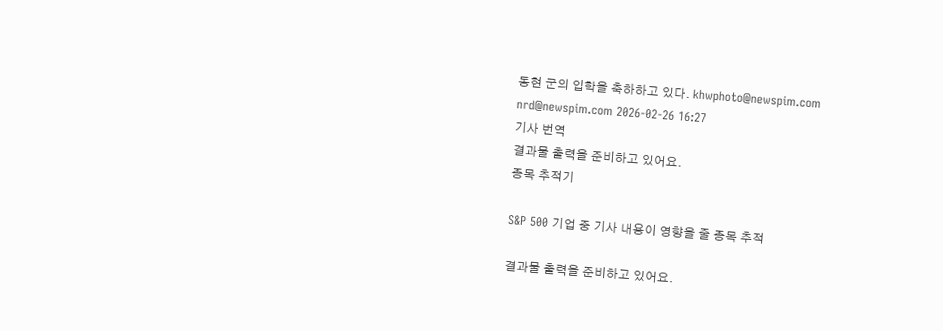동현 군의 입학을 축하하고 있다. khwphoto@newspim.com nrd@newspim.com 2026-02-26 16:27
기사 번역
결과물 출력을 준비하고 있어요.
종목 추적기

S&P 500 기업 중 기사 내용이 영향을 줄 종목 추적

결과물 출력을 준비하고 있어요.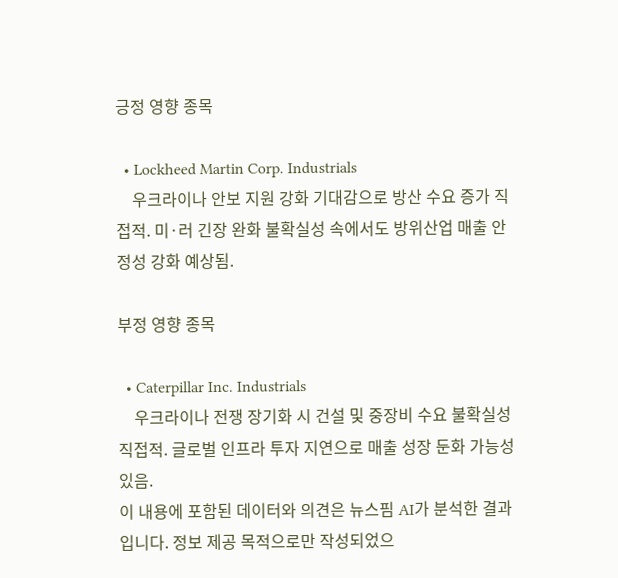긍정 영향 종목

  • Lockheed Martin Corp. Industrials
    우크라이나 안보 지원 강화 기대감으로 방산 수요 증가 직접적. 미·러 긴장 완화 불확실성 속에서도 방위산업 매출 안정성 강화 예상됨.

부정 영향 종목

  • Caterpillar Inc. Industrials
    우크라이나 전쟁 장기화 시 건설 및 중장비 수요 불확실성 직접적. 글로벌 인프라 투자 지연으로 매출 성장 둔화 가능성 있음.
이 내용에 포함된 데이터와 의견은 뉴스핌 AI가 분석한 결과입니다. 정보 제공 목적으로만 작성되었으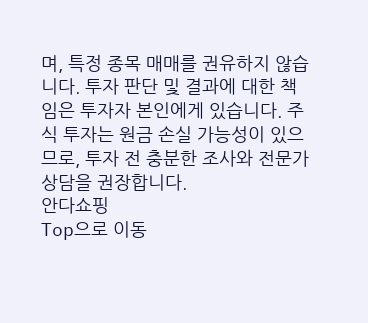며, 특정 종목 매매를 권유하지 않습니다. 투자 판단 및 결과에 대한 책임은 투자자 본인에게 있습니다. 주식 투자는 원금 손실 가능성이 있으므로, 투자 전 충분한 조사와 전문가 상담을 권장합니다.
안다쇼핑
Top으로 이동